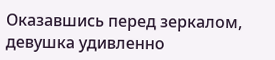Оказавшись перед зеркалом, девушка удивленно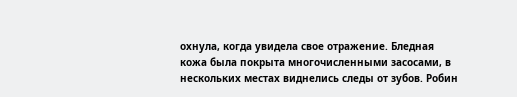охнула, когда увидела свое отражение. Бледная кожа была покрыта многочисленными засосами, в нескольких местах виднелись следы от зубов. Робин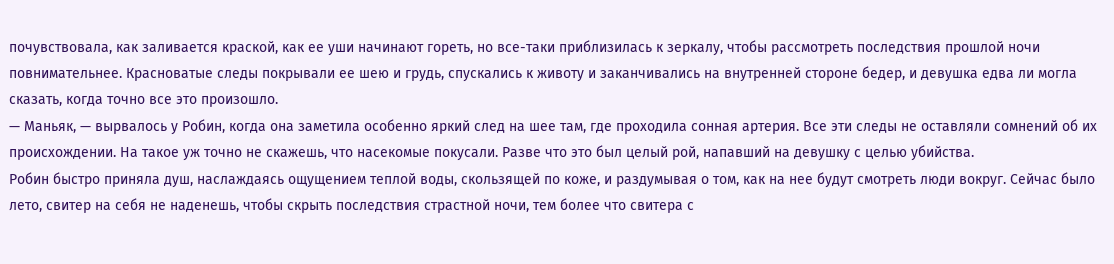почувствовала, как заливается краской, как ее уши начинают гореть, но все-таки приблизилась к зеркалу, чтобы рассмотреть последствия прошлой ночи повнимательнее. Красноватые следы покрывали ее шею и грудь, спускались к животу и заканчивались на внутренней стороне бедер, и девушка едва ли могла сказать, когда точно все это произошло.
— Маньяк, — вырвалось у Робин, когда она заметила особенно яркий след на шее там, где проходила сонная артерия. Все эти следы не оставляли сомнений об их происхождении. На такое уж точно не скажешь, что насекомые покусали. Разве что это был целый рой, напавший на девушку с целью убийства.
Робин быстро приняла душ, наслаждаясь ощущением теплой воды, скользящей по коже, и раздумывая о том, как на нее будут смотреть люди вокруг. Сейчас было лето, свитер на себя не наденешь, чтобы скрыть последствия страстной ночи, тем более что свитера с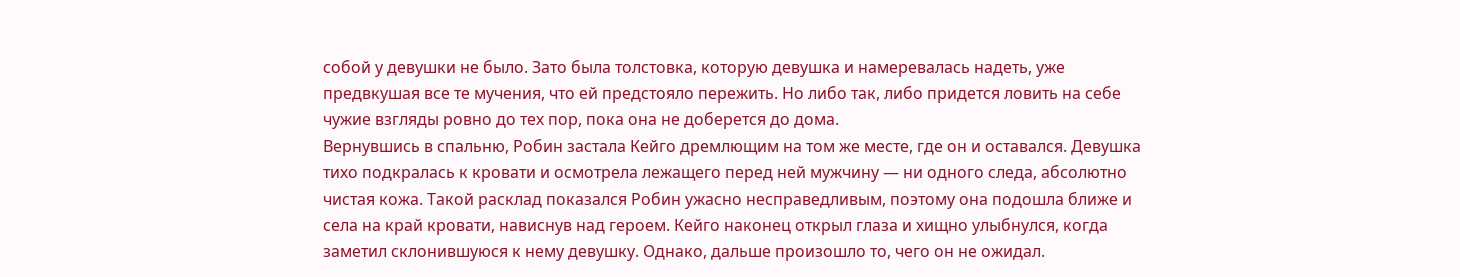собой у девушки не было. Зато была толстовка, которую девушка и намеревалась надеть, уже предвкушая все те мучения, что ей предстояло пережить. Но либо так, либо придется ловить на себе чужие взгляды ровно до тех пор, пока она не доберется до дома.
Вернувшись в спальню, Робин застала Кейго дремлющим на том же месте, где он и оставался. Девушка тихо подкралась к кровати и осмотрела лежащего перед ней мужчину — ни одного следа, абсолютно чистая кожа. Такой расклад показался Робин ужасно несправедливым, поэтому она подошла ближе и села на край кровати, нависнув над героем. Кейго наконец открыл глаза и хищно улыбнулся, когда заметил склонившуюся к нему девушку. Однако, дальше произошло то, чего он не ожидал.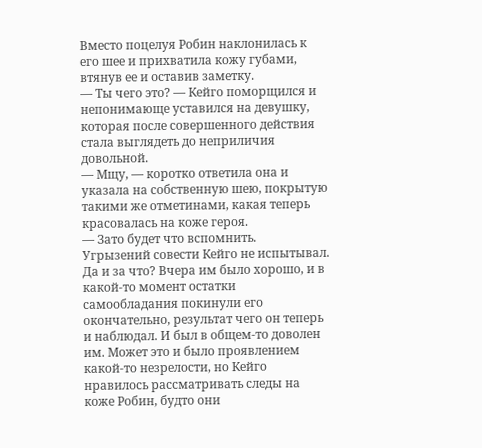Вместо поцелуя Робин наклонилась к его шее и прихватила кожу губами, втянув ее и оставив заметку.
— Ты чего это? — Кейго поморщился и непонимающе уставился на девушку, которая после совершенного действия стала выглядеть до неприличия довольной.
— Мщу, — коротко ответила она и указала на собственную шею, покрытую такими же отметинами, какая теперь красовалась на коже героя.
— Зато будет что вспомнить.
Угрызений совести Кейго не испытывал. Да и за что? Вчера им было хорошо, и в какой-то момент остатки самообладания покинули его окончательно, результат чего он теперь и наблюдал. И был в общем-то доволен им. Может это и было проявлением какой-то незрелости, но Кейго нравилось рассматривать следы на коже Робин, будто они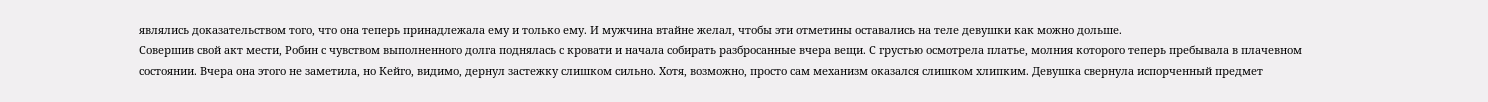являлись доказательством того, что она теперь принадлежала ему и только ему. И мужчина втайне желал, чтобы эти отметины оставались на теле девушки как можно дольше.
Совершив свой акт мести, Робин с чувством выполненного долга поднялась с кровати и начала собирать разбросанные вчера вещи. С грустью осмотрела платье, молния которого теперь пребывала в плачевном состоянии. Вчера она этого не заметила, но Кейго, видимо, дернул застежку слишком сильно. Хотя, возможно, просто сам механизм оказался слишком хлипким. Девушка свернула испорченный предмет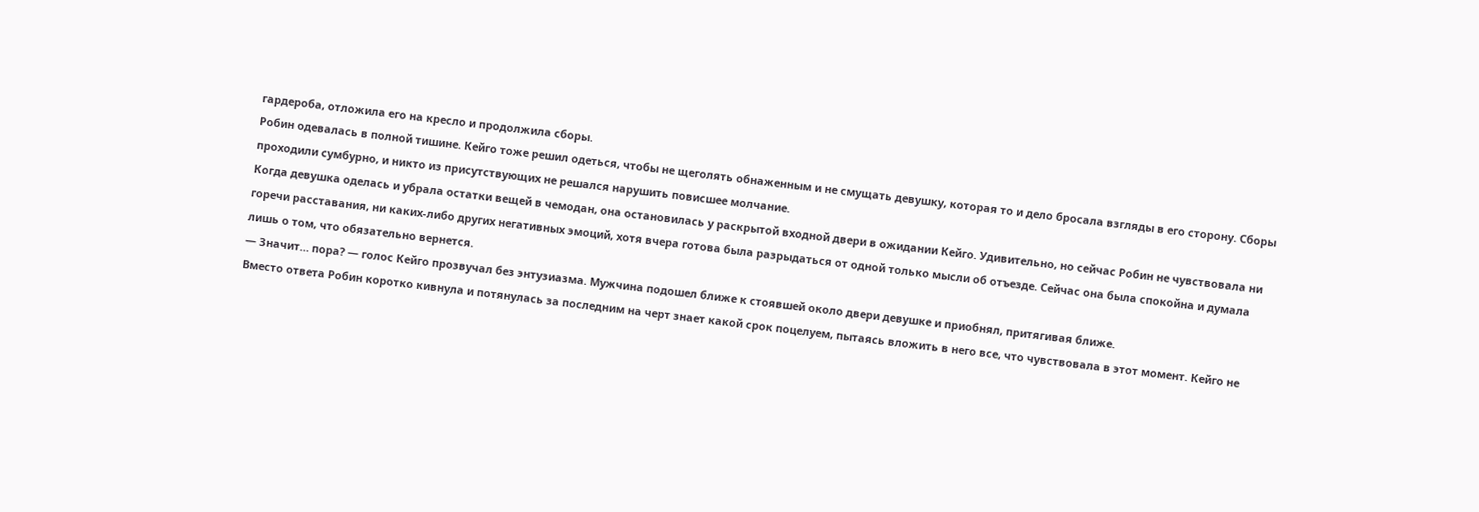гардероба, отложила его на кресло и продолжила сборы.
Робин одевалась в полной тишине. Кейго тоже решил одеться, чтобы не щеголять обнаженным и не смущать девушку, которая то и дело бросала взгляды в его сторону. Сборы проходили сумбурно, и никто из присутствующих не решался нарушить повисшее молчание.
Когда девушка оделась и убрала остатки вещей в чемодан, она остановилась у раскрытой входной двери в ожидании Кейго. Удивительно, но сейчас Робин не чувствовала ни горечи расставания, ни каких-либо других негативных эмоций, хотя вчера готова была разрыдаться от одной только мысли об отъезде. Сейчас она была спокойна и думала лишь о том, что обязательно вернется.
— Значит… пора? — голос Кейго прозвучал без энтузиазма. Мужчина подошел ближе к стоявшей около двери девушке и приобнял, притягивая ближе.
Вместо ответа Робин коротко кивнула и потянулась за последним на черт знает какой срок поцелуем, пытаясь вложить в него все, что чувствовала в этот момент. Кейго не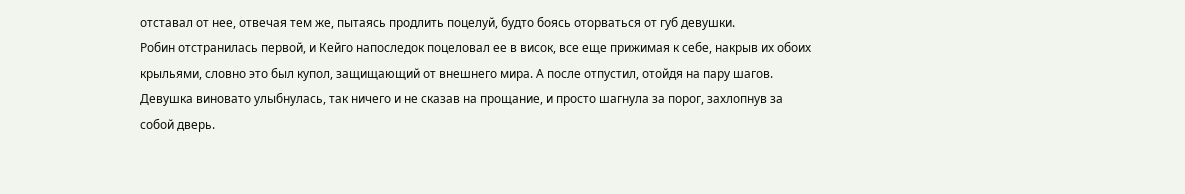отставал от нее, отвечая тем же, пытаясь продлить поцелуй, будто боясь оторваться от губ девушки.
Робин отстранилась первой, и Кейго напоследок поцеловал ее в висок, все еще прижимая к себе, накрыв их обоих крыльями, словно это был купол, защищающий от внешнего мира. А после отпустил, отойдя на пару шагов. Девушка виновато улыбнулась, так ничего и не сказав на прощание, и просто шагнула за порог, захлопнув за собой дверь.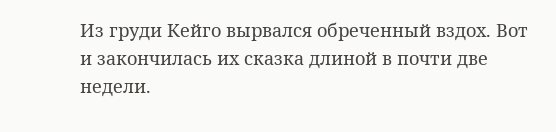Из груди Кейго вырвался обреченный вздох. Вот и закончилась их сказка длиной в почти две недели.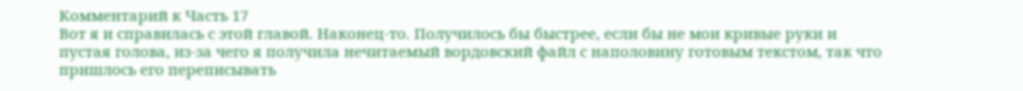Комментарий к Часть 17
Вот я и справилась с этой главой. Наконец-то. Получилось бы быстрее, если бы не мои кривые руки и пустая голова, из-за чего я получила нечитаемый вордовский файл с наполовину готовым текстом, так что пришлось его переписывать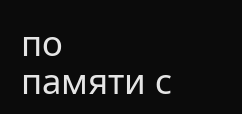по памяти с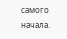самого начала.